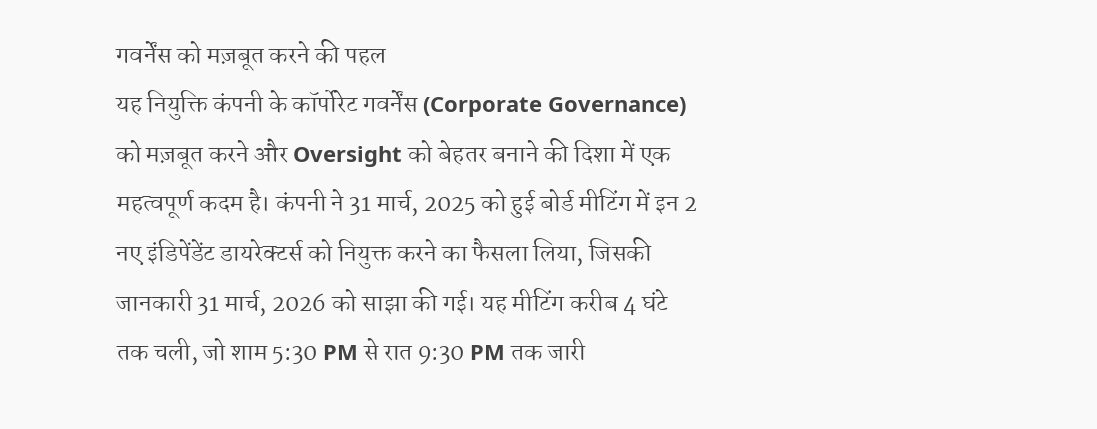गवर्नेंस को मज़बूत करने की पहल
यह नियुक्ति कंपनी के कॉर्पोरेट गवर्नेंस (Corporate Governance) को मज़बूत करने और Oversight को बेहतर बनाने की दिशा में एक महत्वपूर्ण कदम है। कंपनी ने 31 मार्च, 2025 को हुई बोर्ड मीटिंग में इन 2 नए इंडिपेंडेंट डायरेक्टर्स को नियुक्त करने का फैसला लिया, जिसकी जानकारी 31 मार्च, 2026 को साझा की गई। यह मीटिंग करीब 4 घंटे तक चली, जो शाम 5:30 PM से रात 9:30 PM तक जारी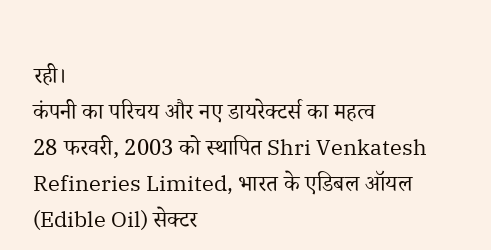रही।
कंपनी का परिचय और नए डायरेक्टर्स का महत्व
28 फरवरी, 2003 को स्थापित Shri Venkatesh Refineries Limited, भारत के एडिबल ऑयल (Edible Oil) सेक्टर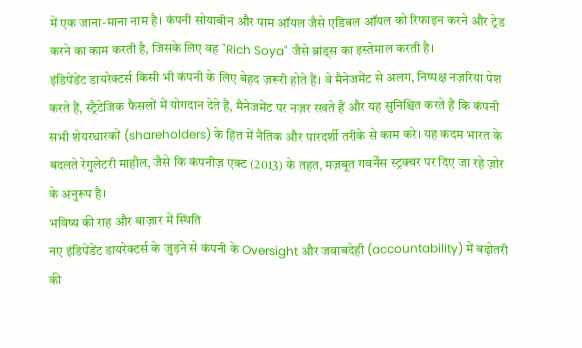में एक जाना-माना नाम है। कंपनी सोयाबीन और पाम ऑयल जैसे एडिबल ऑयल को रिफाइन करने और ट्रेड करने का काम करती है, जिसके लिए वह "Rich Soya" जैसे ब्रांड्स का इस्तेमाल करती है।
इंडिपेंडेंट डायरेक्टर्स किसी भी कंपनी के लिए बेहद ज़रूरी होते हैं। वे मैनेजमेंट से अलग, निष्पक्ष नज़रिया पेश करते हैं, स्ट्रैटेजिक फैसलों में योगदान देते हैं, मैनेजमेंट पर नज़र रखते हैं और यह सुनिश्चित करते हैं कि कंपनी सभी शेयरधारकों (shareholders) के हित में नैतिक और पारदर्शी तरीके से काम करे। यह कदम भारत के बदलते रेगुलेटरी माहौल, जैसे कि कंपनीज़ एक्ट (2013) के तहत, मज़बूत गवर्नेंस स्ट्रक्चर पर दिए जा रहे ज़ोर के अनुरूप है।
भविष्य की राह और बाज़ार में स्थिति
नए इंडिपेंडेंट डायरेक्टर्स के जुड़ने से कंपनी के Oversight और जवाबदेही (accountability) में बढ़ोतरी की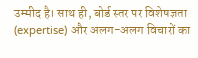उम्मीद है। साथ ही, बोर्ड स्तर पर विशेषज्ञता (expertise) और अलग-अलग विचारों का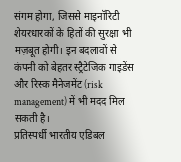संगम होगा, जिससे माइनॉरिटी शेयरधारकों के हितों की सुरक्षा भी मज़बूत होगी। इन बदलावों से कंपनी को बेहतर स्ट्रैटेजिक गाइडेंस और रिस्क मैनेजमेंट (risk management) में भी मदद मिल सकती है।
प्रतिस्पर्धी भारतीय एडिबल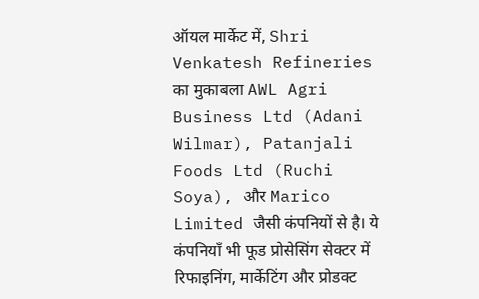ऑयल मार्केट में, Shri Venkatesh Refineries का मुकाबला AWL Agri Business Ltd (Adani Wilmar), Patanjali Foods Ltd (Ruchi Soya), और Marico Limited जैसी कंपनियों से है। ये कंपनियाँ भी फूड प्रोसेसिंग सेक्टर में रिफाइनिंग, मार्केटिंग और प्रोडक्ट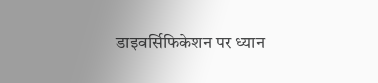डाइवर्सिफिकेशन पर ध्यान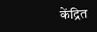केंद्रित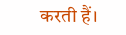करती हैं।